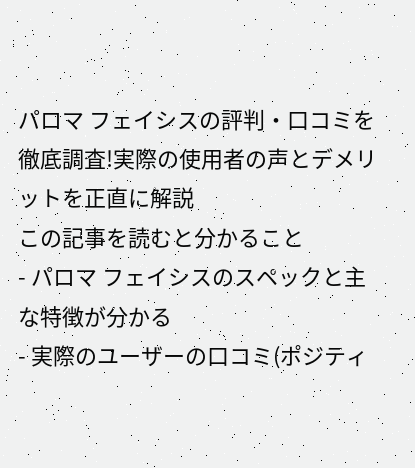パロマ フェイシスの評判・口コミを徹底調査!実際の使用者の声とデメリットを正直に解説
この記事を読むと分かること
- パロマ フェイシスのスペックと主な特徴が分かる
- 実際のユーザーの口コミ(ポジティ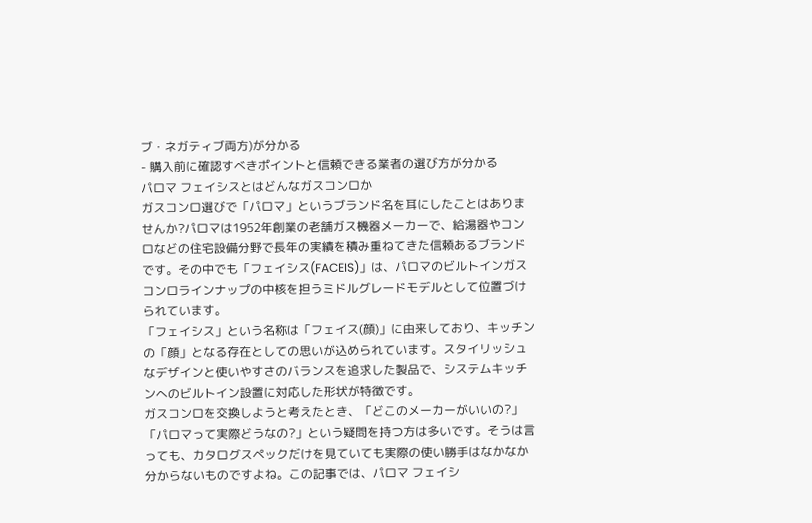ブ・ネガティブ両方)が分かる
- 購入前に確認すべきポイントと信頼できる業者の選び方が分かる
パロマ フェイシスとはどんなガスコンロか
ガスコンロ選びで「パロマ」というブランド名を耳にしたことはありませんか?パロマは1952年創業の老舗ガス機器メーカーで、給湯器やコンロなどの住宅設備分野で長年の実績を積み重ねてきた信頼あるブランドです。その中でも「フェイシス(FACEIS)」は、パロマのビルトインガスコンロラインナップの中核を担うミドルグレードモデルとして位置づけられています。
「フェイシス」という名称は「フェイス(顔)」に由来しており、キッチンの「顔」となる存在としての思いが込められています。スタイリッシュなデザインと使いやすさのバランスを追求した製品で、システムキッチンへのビルトイン設置に対応した形状が特徴です。
ガスコンロを交換しようと考えたとき、「どこのメーカーがいいの?」「パロマって実際どうなの?」という疑問を持つ方は多いです。そうは言っても、カタログスペックだけを見ていても実際の使い勝手はなかなか分からないものですよね。この記事では、パロマ フェイシ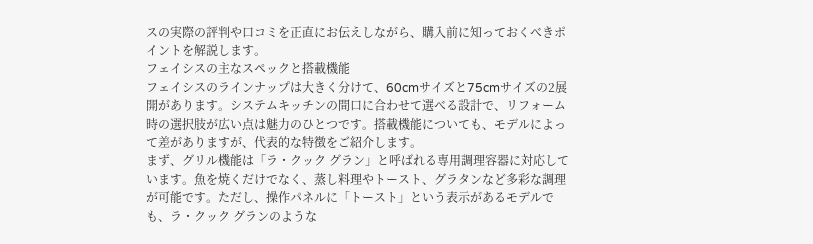スの実際の評判や口コミを正直にお伝えしながら、購入前に知っておくべきポイントを解説します。
フェイシスの主なスペックと搭載機能
フェイシスのラインナップは大きく分けて、60cmサイズと75cmサイズの2展開があります。システムキッチンの間口に合わせて選べる設計で、リフォーム時の選択肢が広い点は魅力のひとつです。搭載機能についても、モデルによって差がありますが、代表的な特徴をご紹介します。
まず、グリル機能は「ラ・クック グラン」と呼ばれる専用調理容器に対応しています。魚を焼くだけでなく、蒸し料理やトースト、グラタンなど多彩な調理が可能です。ただし、操作パネルに「トースト」という表示があるモデルでも、ラ・クック グランのような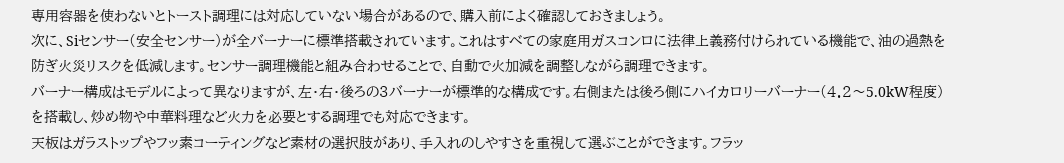専用容器を使わないとトースト調理には対応していない場合があるので、購入前によく確認しておきましょう。
次に、Siセンサー(安全センサー)が全バーナーに標準搭載されています。これはすべての家庭用ガスコンロに法律上義務付けられている機能で、油の過熱を防ぎ火災リスクを低減します。センサー調理機能と組み合わせることで、自動で火加減を調整しながら調理できます。
バーナー構成はモデルによって異なりますが、左・右・後ろの3バーナーが標準的な構成です。右側または後ろ側にハイカロリーバーナー(4.2〜5.0kW程度)を搭載し、炒め物や中華料理など火力を必要とする調理でも対応できます。
天板はガラストップやフッ素コーティングなど素材の選択肢があり、手入れのしやすさを重視して選ぶことができます。フラッ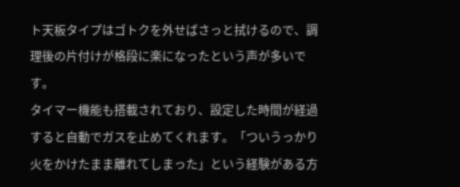ト天板タイプはゴトクを外せばさっと拭けるので、調理後の片付けが格段に楽になったという声が多いです。
タイマー機能も搭載されており、設定した時間が経過すると自動でガスを止めてくれます。「ついうっかり火をかけたまま離れてしまった」という経験がある方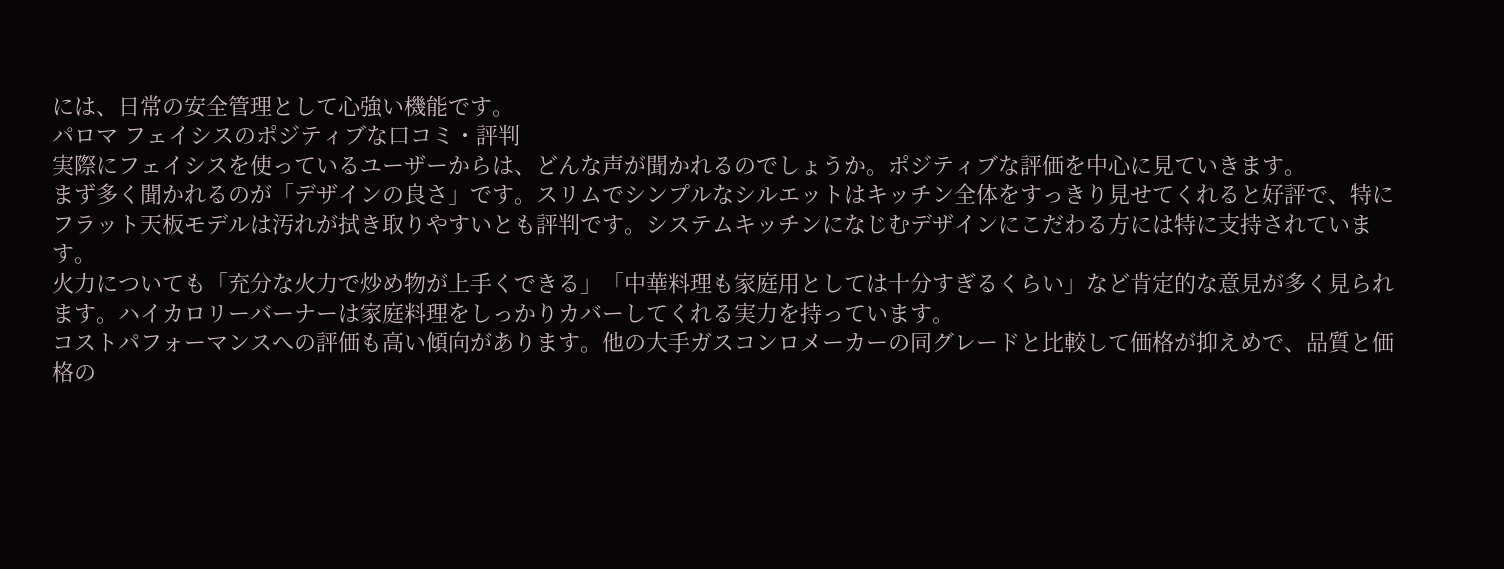には、日常の安全管理として心強い機能です。
パロマ フェイシスのポジティブな口コミ・評判
実際にフェイシスを使っているユーザーからは、どんな声が聞かれるのでしょうか。ポジティブな評価を中心に見ていきます。
まず多く聞かれるのが「デザインの良さ」です。スリムでシンプルなシルエットはキッチン全体をすっきり見せてくれると好評で、特にフラット天板モデルは汚れが拭き取りやすいとも評判です。システムキッチンになじむデザインにこだわる方には特に支持されています。
火力についても「充分な火力で炒め物が上手くできる」「中華料理も家庭用としては十分すぎるくらい」など肯定的な意見が多く見られます。ハイカロリーバーナーは家庭料理をしっかりカバーしてくれる実力を持っています。
コストパフォーマンスへの評価も高い傾向があります。他の大手ガスコンロメーカーの同グレードと比較して価格が抑えめで、品質と価格の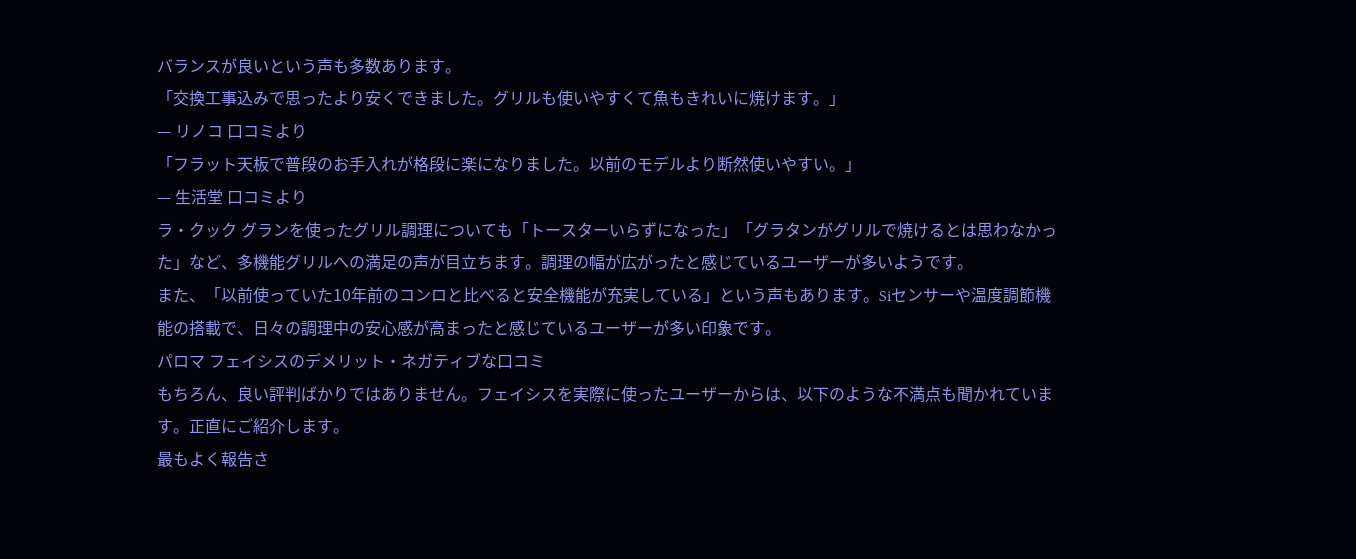バランスが良いという声も多数あります。
「交換工事込みで思ったより安くできました。グリルも使いやすくて魚もきれいに焼けます。」
— リノコ 口コミより
「フラット天板で普段のお手入れが格段に楽になりました。以前のモデルより断然使いやすい。」
— 生活堂 口コミより
ラ・クック グランを使ったグリル調理についても「トースターいらずになった」「グラタンがグリルで焼けるとは思わなかった」など、多機能グリルへの満足の声が目立ちます。調理の幅が広がったと感じているユーザーが多いようです。
また、「以前使っていた10年前のコンロと比べると安全機能が充実している」という声もあります。Siセンサーや温度調節機能の搭載で、日々の調理中の安心感が高まったと感じているユーザーが多い印象です。
パロマ フェイシスのデメリット・ネガティブな口コミ
もちろん、良い評判ばかりではありません。フェイシスを実際に使ったユーザーからは、以下のような不満点も聞かれています。正直にご紹介します。
最もよく報告さ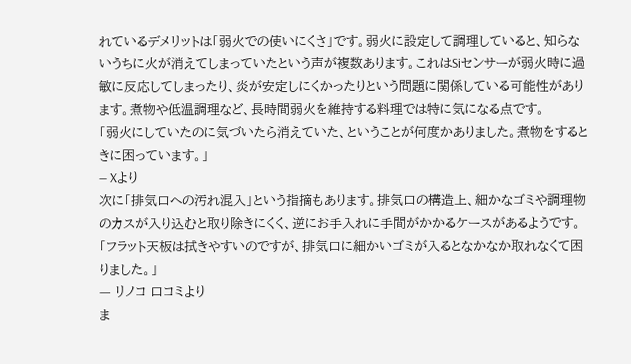れているデメリットは「弱火での使いにくさ」です。弱火に設定して調理していると、知らないうちに火が消えてしまっていたという声が複数あります。これはSiセンサーが弱火時に過敏に反応してしまったり、炎が安定しにくかったりという問題に関係している可能性があります。煮物や低温調理など、長時間弱火を維持する料理では特に気になる点です。
「弱火にしていたのに気づいたら消えていた、ということが何度かありました。煮物をするときに困っています。」
— Xより
次に「排気口への汚れ混入」という指摘もあります。排気口の構造上、細かなゴミや調理物のカスが入り込むと取り除きにくく、逆にお手入れに手間がかかるケースがあるようです。
「フラット天板は拭きやすいのですが、排気口に細かいゴミが入るとなかなか取れなくて困りました。」
— リノコ 口コミより
ま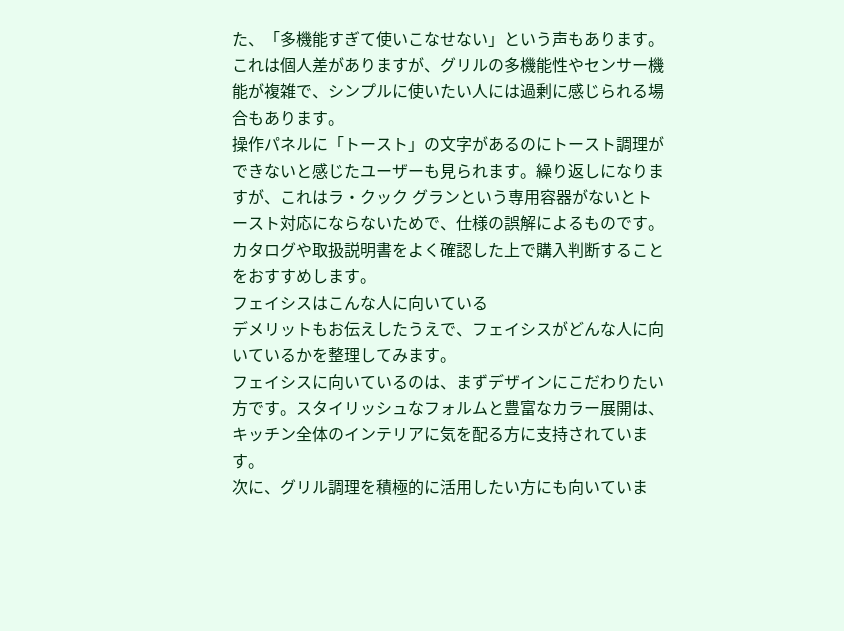た、「多機能すぎて使いこなせない」という声もあります。これは個人差がありますが、グリルの多機能性やセンサー機能が複雑で、シンプルに使いたい人には過剰に感じられる場合もあります。
操作パネルに「トースト」の文字があるのにトースト調理ができないと感じたユーザーも見られます。繰り返しになりますが、これはラ・クック グランという専用容器がないとトースト対応にならないためで、仕様の誤解によるものです。カタログや取扱説明書をよく確認した上で購入判断することをおすすめします。
フェイシスはこんな人に向いている
デメリットもお伝えしたうえで、フェイシスがどんな人に向いているかを整理してみます。
フェイシスに向いているのは、まずデザインにこだわりたい方です。スタイリッシュなフォルムと豊富なカラー展開は、キッチン全体のインテリアに気を配る方に支持されています。
次に、グリル調理を積極的に活用したい方にも向いていま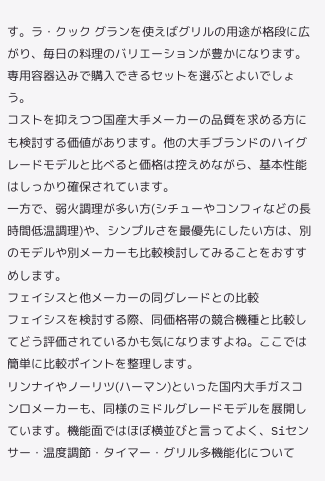す。ラ・クック グランを使えばグリルの用途が格段に広がり、毎日の料理のバリエーションが豊かになります。専用容器込みで購入できるセットを選ぶとよいでしょう。
コストを抑えつつ国産大手メーカーの品質を求める方にも検討する価値があります。他の大手ブランドのハイグレードモデルと比べると価格は控えめながら、基本性能はしっかり確保されています。
一方で、弱火調理が多い方(シチューやコンフィなどの長時間低温調理)や、シンプルさを最優先にしたい方は、別のモデルや別メーカーも比較検討してみることをおすすめします。
フェイシスと他メーカーの同グレードとの比較
フェイシスを検討する際、同価格帯の競合機種と比較してどう評価されているかも気になりますよね。ここでは簡単に比較ポイントを整理します。
リンナイやノーリツ(ハーマン)といった国内大手ガスコンロメーカーも、同様のミドルグレードモデルを展開しています。機能面ではほぼ横並びと言ってよく、Siセンサー・温度調節・タイマー・グリル多機能化について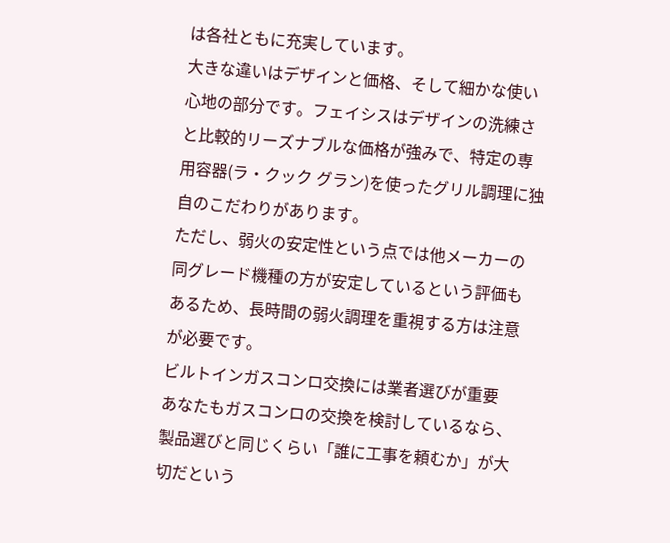は各社ともに充実しています。
大きな違いはデザインと価格、そして細かな使い心地の部分です。フェイシスはデザインの洗練さと比較的リーズナブルな価格が強みで、特定の専用容器(ラ・クック グラン)を使ったグリル調理に独自のこだわりがあります。
ただし、弱火の安定性という点では他メーカーの同グレード機種の方が安定しているという評価もあるため、長時間の弱火調理を重視する方は注意が必要です。
ビルトインガスコンロ交換には業者選びが重要
あなたもガスコンロの交換を検討しているなら、製品選びと同じくらい「誰に工事を頼むか」が大切だという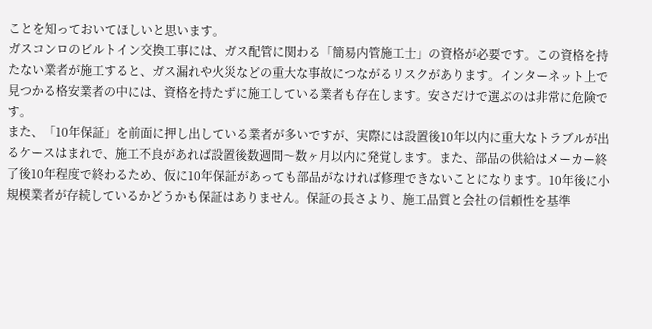ことを知っておいてほしいと思います。
ガスコンロのビルトイン交換工事には、ガス配管に関わる「簡易内管施工士」の資格が必要です。この資格を持たない業者が施工すると、ガス漏れや火災などの重大な事故につながるリスクがあります。インターネット上で見つかる格安業者の中には、資格を持たずに施工している業者も存在します。安さだけで選ぶのは非常に危険です。
また、「10年保証」を前面に押し出している業者が多いですが、実際には設置後10年以内に重大なトラブルが出るケースはまれで、施工不良があれば設置後数週間〜数ヶ月以内に発覚します。また、部品の供給はメーカー終了後10年程度で終わるため、仮に10年保証があっても部品がなければ修理できないことになります。10年後に小規模業者が存続しているかどうかも保証はありません。保証の長さより、施工品質と会社の信頼性を基準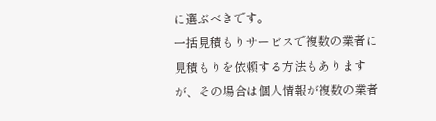に選ぶべきです。
一括見積もりサービスで複数の業者に見積もりを依頼する方法もありますが、その場合は個人情報が複数の業者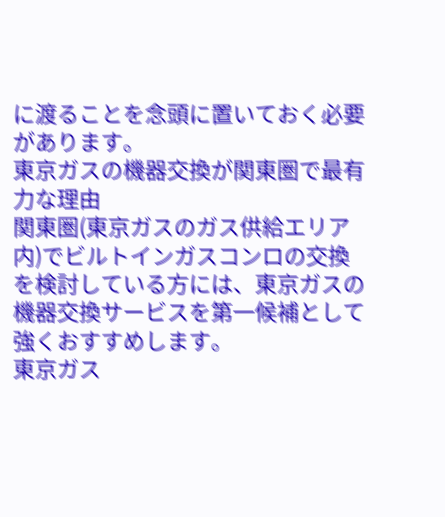に渡ることを念頭に置いておく必要があります。
東京ガスの機器交換が関東圏で最有力な理由
関東圏(東京ガスのガス供給エリア内)でビルトインガスコンロの交換を検討している方には、東京ガスの機器交換サービスを第一候補として強くおすすめします。
東京ガス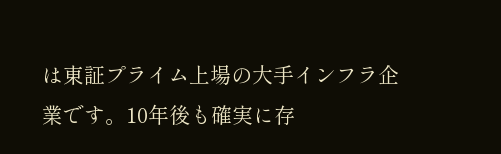は東証プライム上場の大手インフラ企業です。10年後も確実に存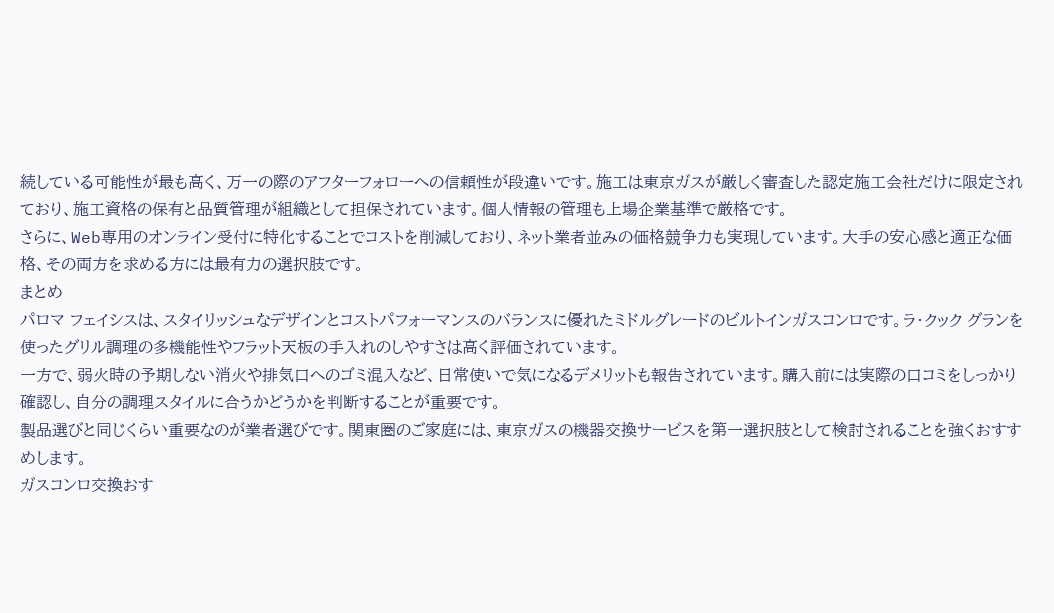続している可能性が最も高く、万一の際のアフターフォローへの信頼性が段違いです。施工は東京ガスが厳しく審査した認定施工会社だけに限定されており、施工資格の保有と品質管理が組織として担保されています。個人情報の管理も上場企業基準で厳格です。
さらに、Web専用のオンライン受付に特化することでコストを削減しており、ネット業者並みの価格競争力も実現しています。大手の安心感と適正な価格、その両方を求める方には最有力の選択肢です。
まとめ
パロマ フェイシスは、スタイリッシュなデザインとコストパフォーマンスのバランスに優れたミドルグレードのビルトインガスコンロです。ラ・クック グランを使ったグリル調理の多機能性やフラット天板の手入れのしやすさは高く評価されています。
一方で、弱火時の予期しない消火や排気口へのゴミ混入など、日常使いで気になるデメリットも報告されています。購入前には実際の口コミをしっかり確認し、自分の調理スタイルに合うかどうかを判断することが重要です。
製品選びと同じくらい重要なのが業者選びです。関東圏のご家庭には、東京ガスの機器交換サービスを第一選択肢として検討されることを強くおすすめします。
ガスコンロ交換おす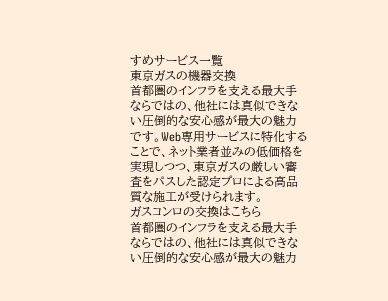すめサービス一覧
東京ガスの機器交換
首都圏のインフラを支える最大手ならではの、他社には真似できない圧倒的な安心感が最大の魅力です。Web専用サービスに特化することで、ネット業者並みの低価格を実現しつつ、東京ガスの厳しい審査をパスした認定プロによる高品質な施工が受けられます。
ガスコンロの交換はこちら
首都圏のインフラを支える最大手ならではの、他社には真似できない圧倒的な安心感が最大の魅力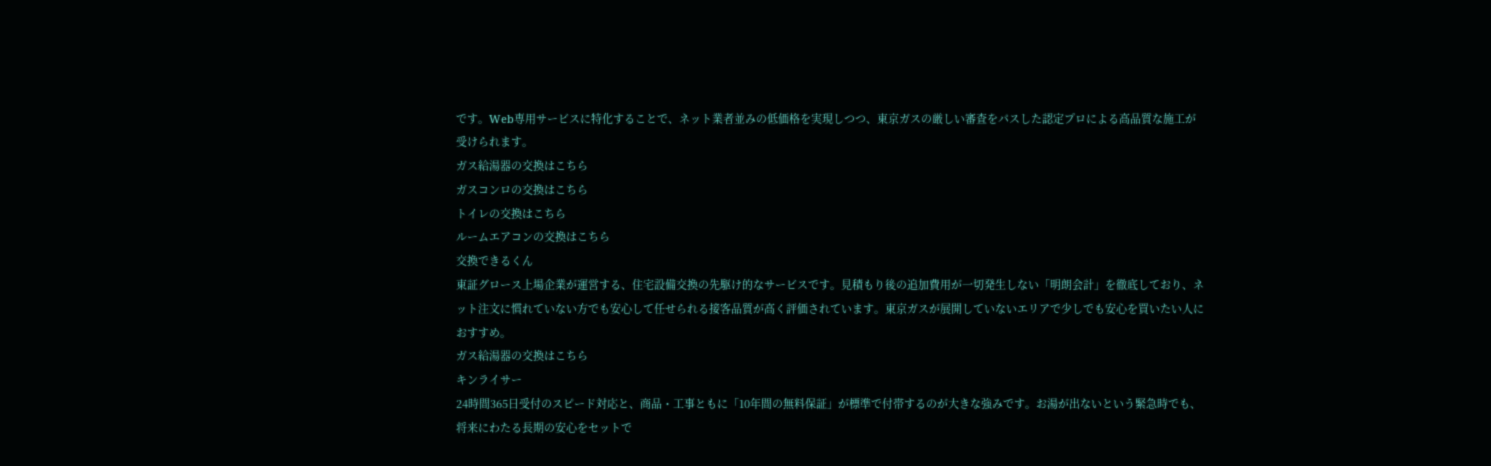です。Web専用サービスに特化することで、ネット業者並みの低価格を実現しつつ、東京ガスの厳しい審査をパスした認定プロによる高品質な施工が受けられます。
ガス給湯器の交換はこちら
ガスコンロの交換はこちら
トイレの交換はこちら
ルームエアコンの交換はこちら
交換できるくん
東証グロース上場企業が運営する、住宅設備交換の先駆け的なサービスです。見積もり後の追加費用が一切発生しない「明朗会計」を徹底しており、ネット注文に慣れていない方でも安心して任せられる接客品質が高く評価されています。東京ガスが展開していないエリアで少しでも安心を買いたい人におすすめ。
ガス給湯器の交換はこちら
キンライサー
24時間365日受付のスピード対応と、商品・工事ともに「10年間の無料保証」が標準で付帯するのが大きな強みです。お湯が出ないという緊急時でも、将来にわたる長期の安心をセットで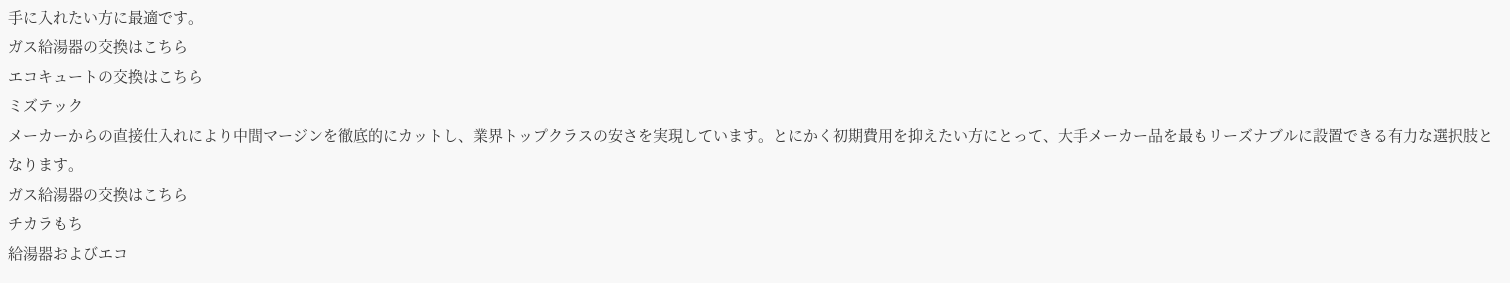手に入れたい方に最適です。
ガス給湯器の交換はこちら
エコキュートの交換はこちら
ミズテック
メーカーからの直接仕入れにより中間マージンを徹底的にカットし、業界トップクラスの安さを実現しています。とにかく初期費用を抑えたい方にとって、大手メーカー品を最もリーズナブルに設置できる有力な選択肢となります。
ガス給湯器の交換はこちら
チカラもち
給湯器およびエコ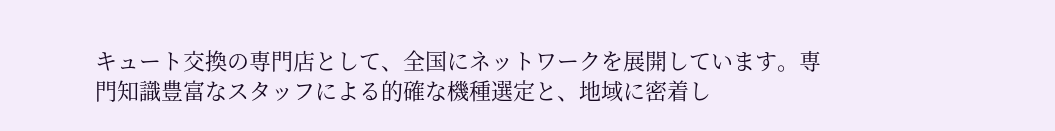キュート交換の専門店として、全国にネットワークを展開しています。専門知識豊富なスタッフによる的確な機種選定と、地域に密着し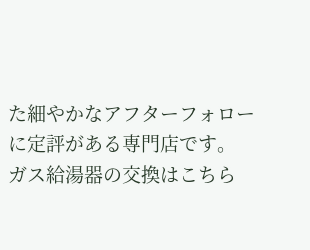た細やかなアフターフォローに定評がある専門店です。
ガス給湯器の交換はこちら